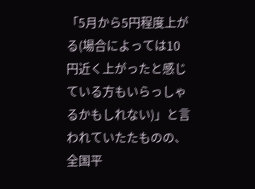「5月から5円程度上がる(場合によっては10円近く上がったと感じている方もいらっしゃるかもしれない)」と言われていたたものの、全国平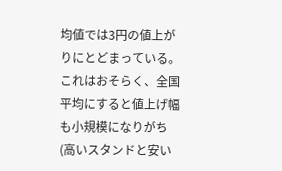均値では3円の値上がりにとどまっている。これはおそらく、全国平均にすると値上げ幅も小規模になりがち(高いスタンドと安い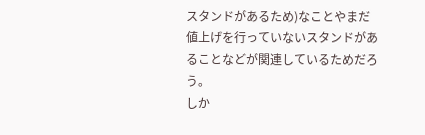スタンドがあるため)なことやまだ値上げを行っていないスタンドがあることなどが関連しているためだろう。
しか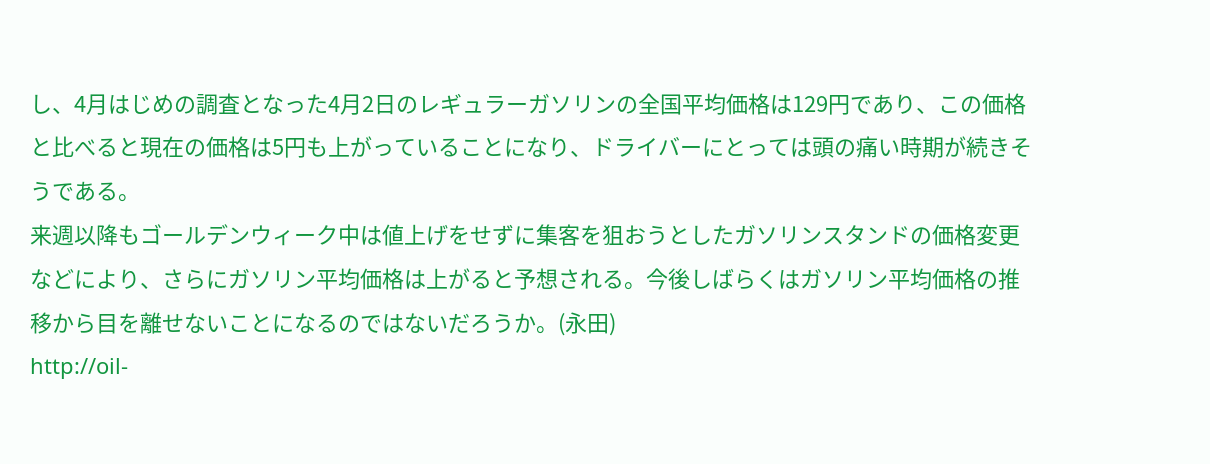し、4月はじめの調査となった4月2日のレギュラーガソリンの全国平均価格は129円であり、この価格と比べると現在の価格は5円も上がっていることになり、ドライバーにとっては頭の痛い時期が続きそうである。
来週以降もゴールデンウィーク中は値上げをせずに集客を狙おうとしたガソリンスタンドの価格変更などにより、さらにガソリン平均価格は上がると予想される。今後しばらくはガソリン平均価格の推移から目を離せないことになるのではないだろうか。(永田)
http://oil-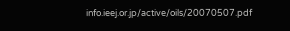info.ieej.or.jp/active/oils/20070507.pdf